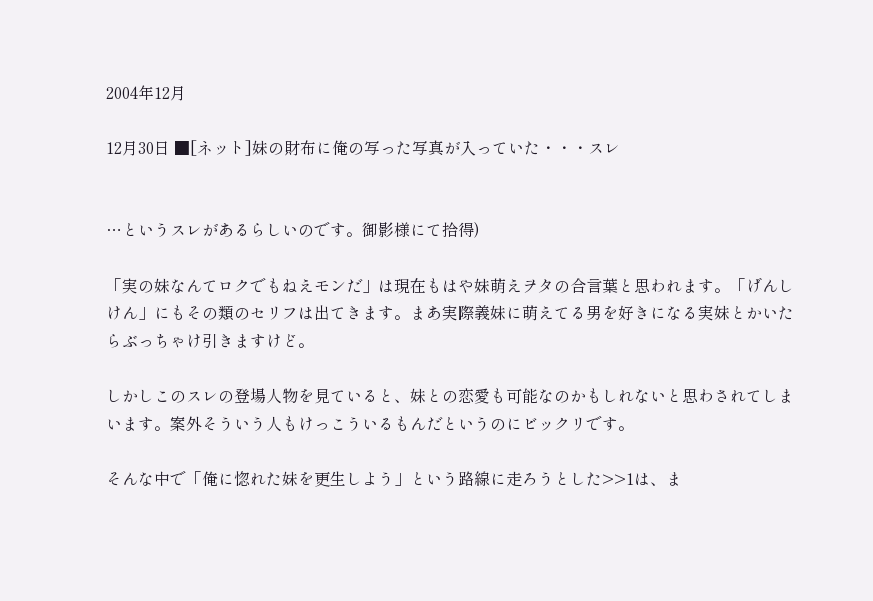2004年12月

12月30日 ■[ネット]妹の財布に俺の写った写真が入っていた・・・スレ


…というスレがあるらしいのです。御影様にて拾得)

「実の妹なんてロクでもねえモンだ」は現在もはや妹萌えヲタの合言葉と思われます。「げんしけん」にもその類のセリフは出てきます。まあ実際義妹に萌えてる男を好きになる実妹とかいたらぶっちゃけ引きますけど。

しかしこのスレの登場人物を見ていると、妹との恋愛も可能なのかもしれないと思わされてしまいます。案外そういう人もけっこういるもんだというのにビックリです。

そんな中で「俺に惚れた妹を更生しよう」という路線に走ろうとした>>1は、ま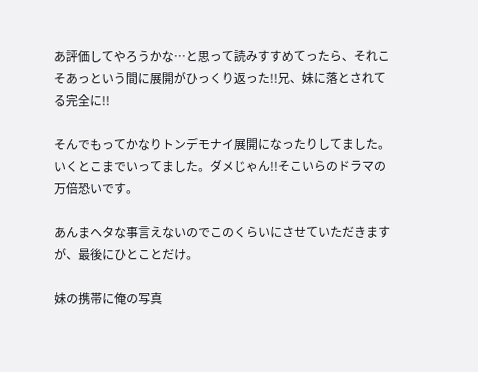あ評価してやろうかな…と思って読みすすめてったら、それこそあっという間に展開がひっくり返った!!兄、妹に落とされてる完全に!!

そんでもってかなりトンデモナイ展開になったりしてました。いくとこまでいってました。ダメじゃん!!そこいらのドラマの万倍恐いです。

あんまヘタな事言えないのでこのくらいにさせていただきますが、最後にひとことだけ。

妹の携帯に俺の写真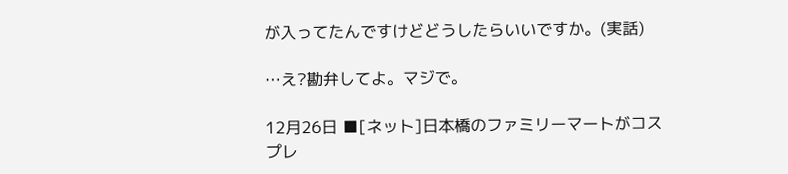が入ってたんですけどどうしたらいいですか。(実話)

…え?勘弁してよ。マジで。

12月26日 ■[ネット]日本橋のファミリーマートがコスプレ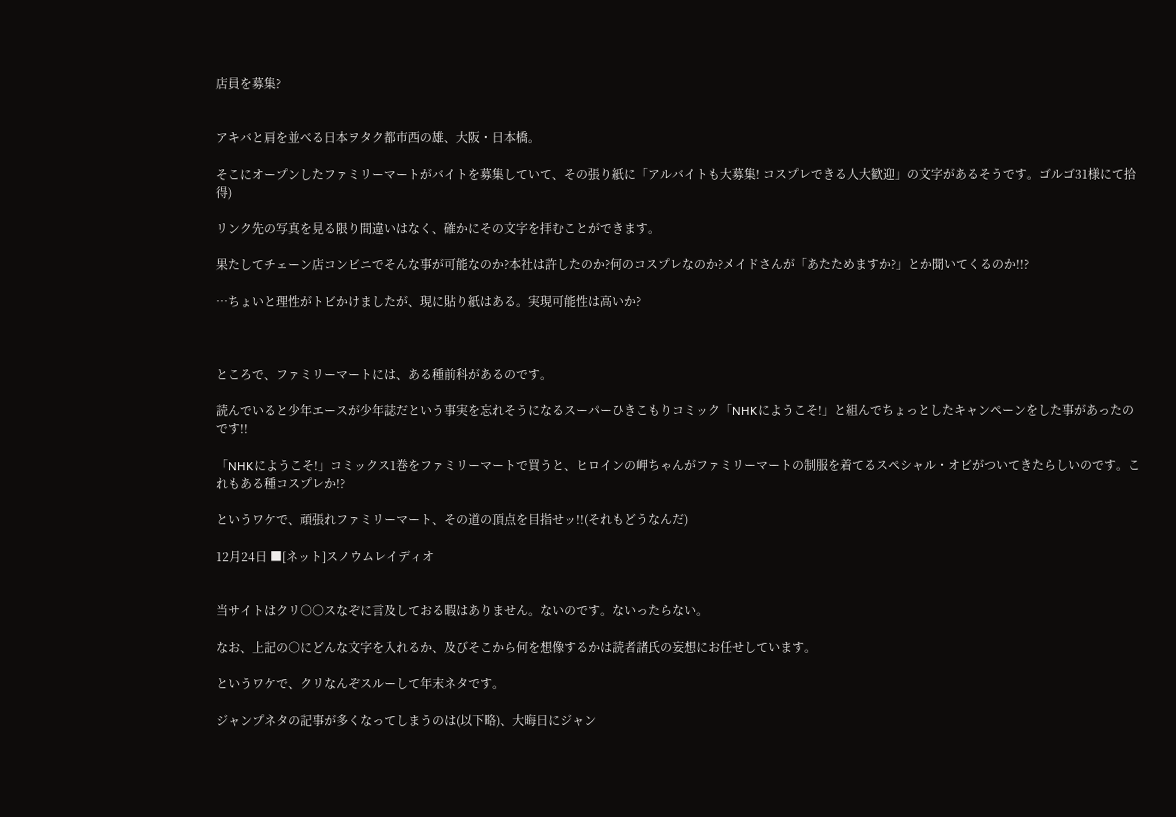店員を募集?


アキバと肩を並べる日本ヲタク都市西の雄、大阪・日本橋。

そこにオープンしたファミリーマートがバイトを募集していて、その張り紙に「アルバイトも大募集! コスプレできる人大歓迎」の文字があるそうです。ゴルゴ31様にて拾得)

リンク先の写真を見る限り間違いはなく、確かにその文字を拝むことができます。

果たしてチェーン店コンビニでそんな事が可能なのか?本社は許したのか?何のコスプレなのか?メイドさんが「あたためますか?」とか聞いてくるのか!!?

…ちょいと理性がトビかけましたが、現に貼り紙はある。実現可能性は高いか?



ところで、ファミリーマートには、ある種前科があるのです。

読んでいると少年エースが少年誌だという事実を忘れそうになるスーパーひきこもりコミック「NHKにようこそ!」と組んでちょっとしたキャンペーンをした事があったのです!!

「NHKにようこそ!」コミックス1巻をファミリーマートで買うと、ヒロインの岬ちゃんがファミリーマートの制服を着てるスペシャル・オビがついてきたらしいのです。これもある種コスプレか!?

というワケで、頑張れファミリーマート、その道の頂点を目指せッ!!(それもどうなんだ)

12月24日 ■[ネット]スノウムレイディオ


当サイトはクリ○○スなぞに言及しておる暇はありません。ないのです。ないったらない。

なお、上記の○にどんな文字を入れるか、及びそこから何を想像するかは読者諸氏の妄想にお任せしています。

というワケで、クリなんぞスルーして年末ネタです。

ジャンプネタの記事が多くなってしまうのは(以下略)、大晦日にジャン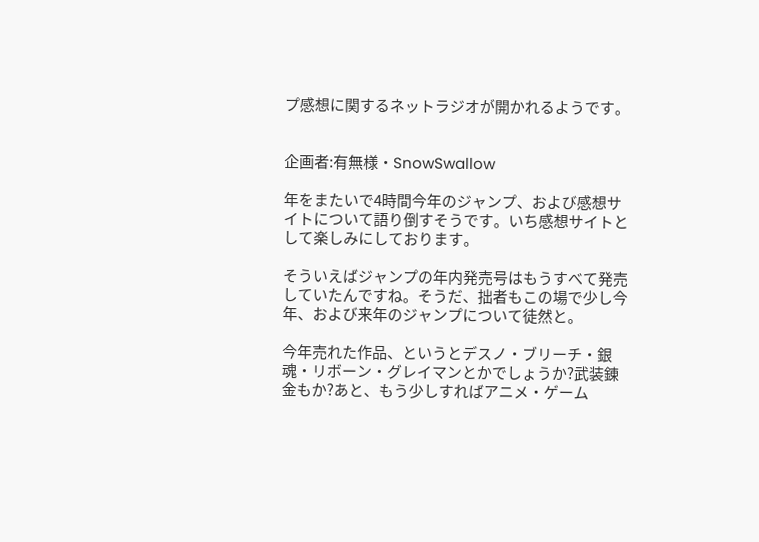プ感想に関するネットラジオが開かれるようです。


企画者:有無様・SnowSwallow

年をまたいで4時間今年のジャンプ、および感想サイトについて語り倒すそうです。いち感想サイトとして楽しみにしております。

そういえばジャンプの年内発売号はもうすべて発売していたんですね。そうだ、拙者もこの場で少し今年、および来年のジャンプについて徒然と。

今年売れた作品、というとデスノ・ブリーチ・銀魂・リボーン・グレイマンとかでしょうか?武装錬金もか?あと、もう少しすればアニメ・ゲーム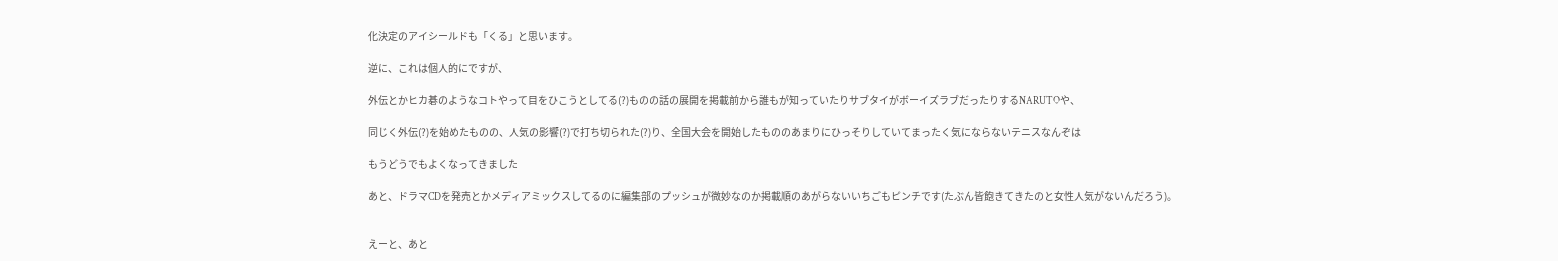化決定のアイシールドも「くる」と思います。

逆に、これは個人的にですが、

外伝とかヒカ碁のようなコトやって目をひこうとしてる(?)ものの話の展開を掲載前から誰もが知っていたりサブタイがボーイズラブだったりするNARUTOや、

同じく外伝(?)を始めたものの、人気の影響(?)で打ち切られた(?)り、全国大会を開始したもののあまりにひっそりしていてまったく気にならないテニスなんぞは

もうどうでもよくなってきました

あと、ドラマCDを発売とかメディアミックスしてるのに編集部のプッシュが微妙なのか掲載順のあがらないいちごもピンチです(たぶん皆飽きてきたのと女性人気がないんだろう)。


えーと、あと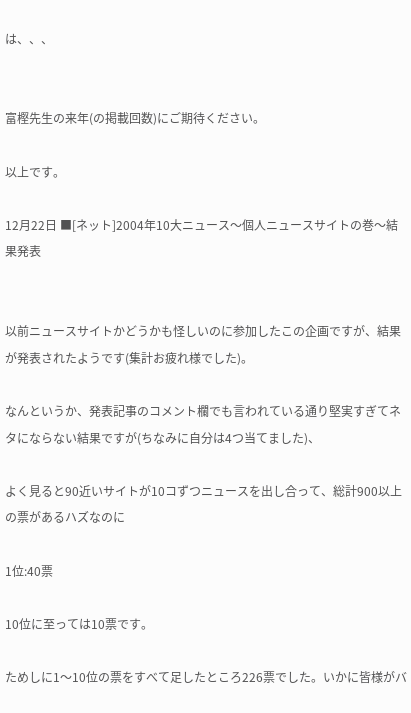は、、、


富樫先生の来年(の掲載回数)にご期待ください。

以上です。

12月22日 ■[ネット]2004年10大ニュース〜個人ニュースサイトの巻〜結果発表


以前ニュースサイトかどうかも怪しいのに参加したこの企画ですが、結果が発表されたようです(集計お疲れ様でした)。

なんというか、発表記事のコメント欄でも言われている通り堅実すぎてネタにならない結果ですが(ちなみに自分は4つ当てました)、

よく見ると90近いサイトが10コずつニュースを出し合って、総計900以上の票があるハズなのに

1位:40票

10位に至っては10票です。

ためしに1〜10位の票をすべて足したところ226票でした。いかに皆様がバ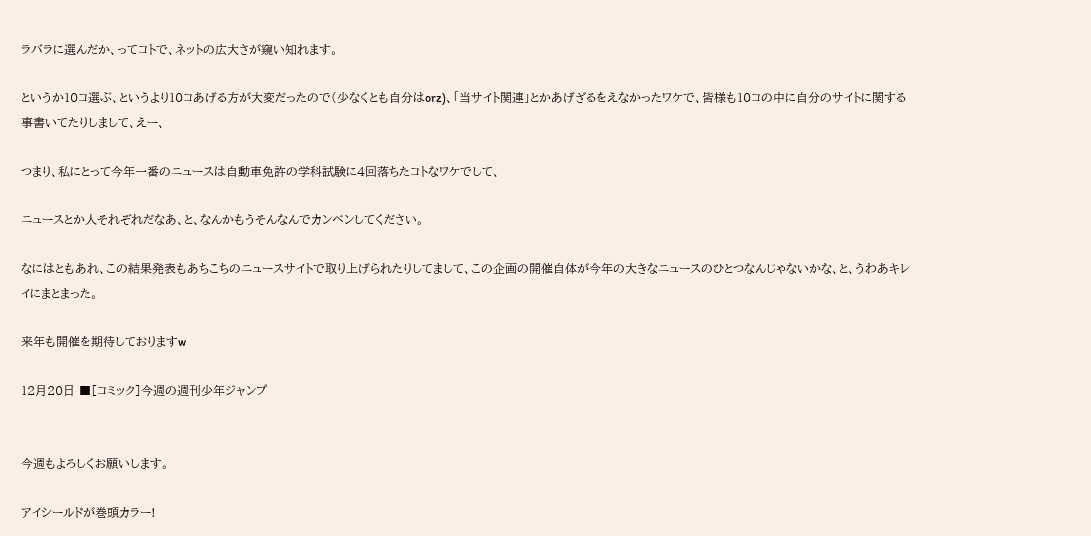ラバラに選んだか、ってコトで、ネットの広大さが窺い知れます。

というか10コ選ぶ、というより10コあげる方が大変だったので(少なくとも自分はorz)、「当サイト関連」とかあげざるをえなかったワケで、皆様も10コの中に自分のサイトに関する事書いてたりしまして、えー、

つまり、私にとって今年一番のニュースは自動車免許の学科試験に4回落ちたコトなワケでして、

ニュースとか人それぞれだなあ、と、なんかもうそんなんでカンベンしてください。

なにはともあれ、この結果発表もあちこちのニュースサイトで取り上げられたりしてまして、この企画の開催自体が今年の大きなニュースのひとつなんじゃないかな、と、うわあキレイにまとまった。

来年も開催を期待しておりますw

12月20日 ■[コミック]今週の週刊少年ジャンプ


今週もよろしくお願いします。

アイシールドが巻頭カラー!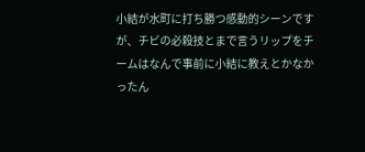小結が水町に打ち勝つ感動的シーンですが、チビの必殺技とまで言うリップをチームはなんで事前に小結に教えとかなかったん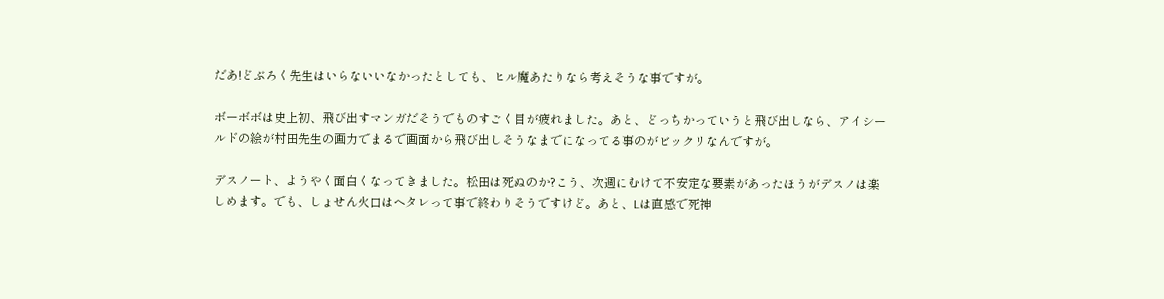だあ!どぶろく先生はいらないいなかったとしても、ヒル魔あたりなら考えそうな事ですが。

ボーボボは史上初、飛び出すマンガだそうでものすごく目が疲れました。あと、どっちかっていうと飛び出しなら、アイシールドの絵が村田先生の画力でまるで画面から飛び出しそうなまでになってる事のがビックリなんですが。

デスノート、ようやく面白くなってきました。松田は死ぬのか?こう、次週にむけて不安定な要素があったほうがデスノは楽しめます。でも、しょせん火口はヘタレって事で終わりそうですけど。あと、Lは直感で死神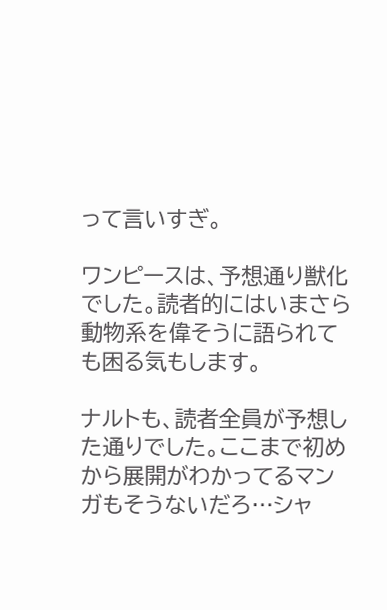って言いすぎ。

ワンピースは、予想通り獣化でした。読者的にはいまさら動物系を偉そうに語られても困る気もします。

ナルトも、読者全員が予想した通りでした。ここまで初めから展開がわかってるマンガもそうないだろ…シャ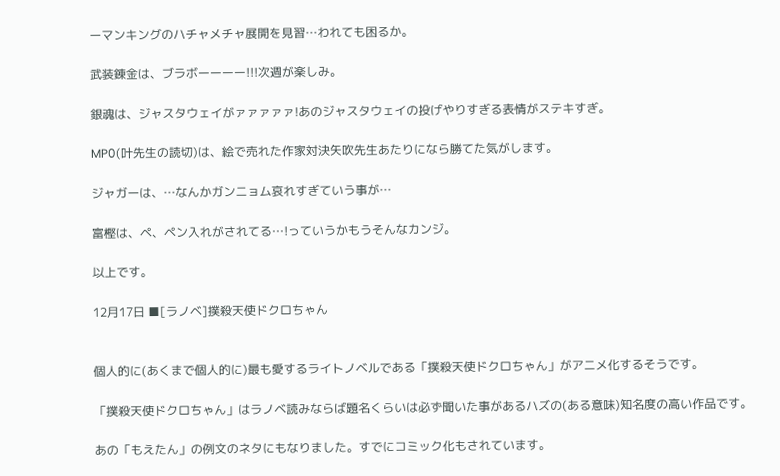ーマンキングのハチャメチャ展開を見習…われても困るか。

武装錬金は、ブラボーーーー!!!次週が楽しみ。

銀魂は、ジャスタウェイがァァァァァ!あのジャスタウェイの投げやりすぎる表情がステキすぎ。

MP0(叶先生の読切)は、絵で売れた作家対決矢吹先生あたりになら勝てた気がします。

ジャガーは、…なんかガンニョム哀れすぎていう事が…

富樫は、ペ、ペン入れがされてる…!っていうかもうそんなカンジ。

以上です。

12月17日 ■[ラノベ]撲殺天使ドクロちゃん


個人的に(あくまで個人的に)最も愛するライトノベルである「撲殺天使ドクロちゃん」がアニメ化するそうです。

「撲殺天使ドクロちゃん」はラノベ読みならば題名くらいは必ず聞いた事があるハズの(ある意味)知名度の高い作品です。

あの「もえたん」の例文のネタにもなりました。すでにコミック化もされています。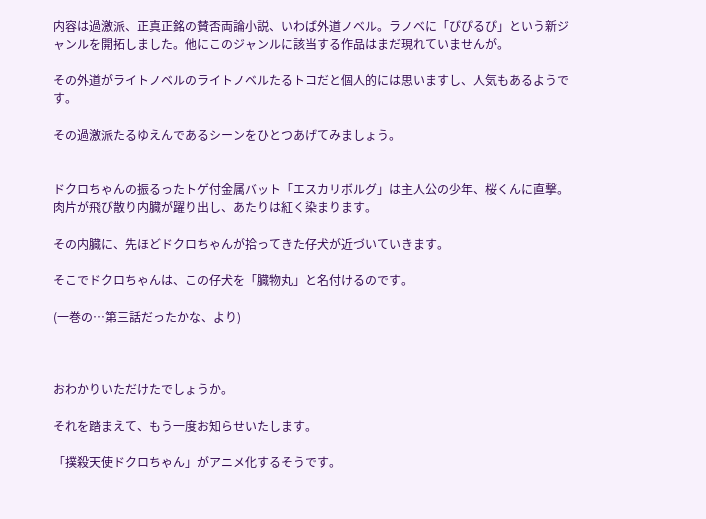内容は過激派、正真正銘の賛否両論小説、いわば外道ノベル。ラノベに「ぴぴるぴ」という新ジャンルを開拓しました。他にこのジャンルに該当する作品はまだ現れていませんが。

その外道がライトノベルのライトノベルたるトコだと個人的には思いますし、人気もあるようです。

その過激派たるゆえんであるシーンをひとつあげてみましょう。


ドクロちゃんの振るったトゲ付金属バット「エスカリボルグ」は主人公の少年、桜くんに直撃。肉片が飛び散り内臓が躍り出し、あたりは紅く染まります。

その内臓に、先ほどドクロちゃんが拾ってきた仔犬が近づいていきます。

そこでドクロちゃんは、この仔犬を「臓物丸」と名付けるのです。

(一巻の…第三話だったかな、より)



おわかりいただけたでしょうか。

それを踏まえて、もう一度お知らせいたします。

「撲殺天使ドクロちゃん」がアニメ化するそうです。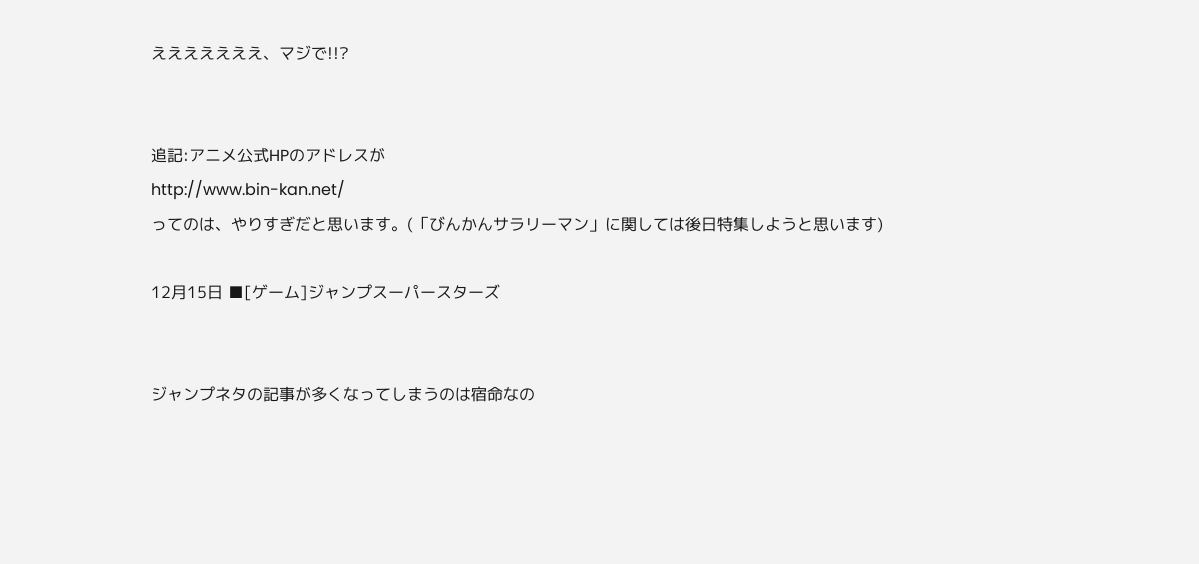えええええええ、マジで!!?


追記:アニメ公式HPのアドレスが
http://www.bin-kan.net/
ってのは、やりすぎだと思います。(「びんかんサラリーマン」に関しては後日特集しようと思います)

12月15日 ■[ゲーム]ジャンプスーパースターズ


ジャンプネタの記事が多くなってしまうのは宿命なの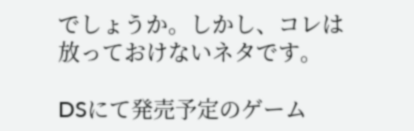でしょうか。しかし、コレは放っておけないネタです。

DSにて発売予定のゲーム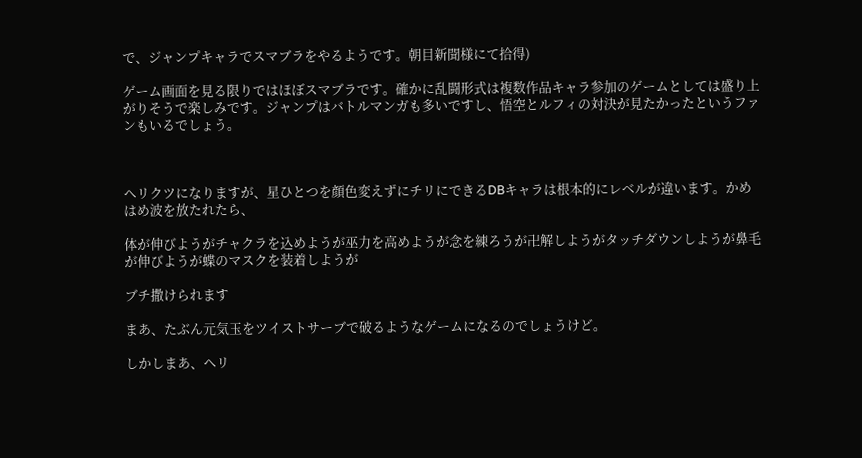で、ジャンプキャラでスマブラをやるようです。朝目新聞様にて拾得)

ゲーム画面を見る限りではほぼスマブラです。確かに乱闘形式は複数作品キャラ参加のゲームとしては盛り上がりそうで楽しみです。ジャンプはバトルマンガも多いですし、悟空とルフィの対決が見たかったというファンもいるでしょう。



ヘリクツになりますが、星ひとつを顔色変えずにチリにできるDBキャラは根本的にレベルが違います。かめはめ波を放たれたら、

体が伸びようがチャクラを込めようが巫力を高めようが念を練ろうが卍解しようがタッチダウンしようが鼻毛が伸びようが蝶のマスクを装着しようが

ブチ撒けられます

まあ、たぶん元気玉をツイストサーブで破るようなゲームになるのでしょうけど。

しかしまあ、ヘリ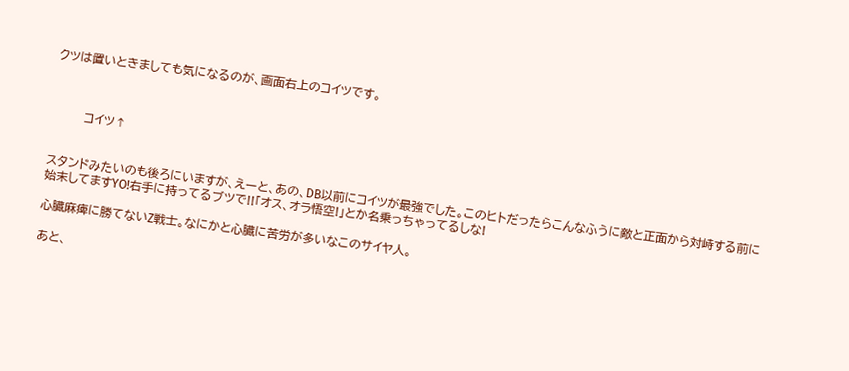クツは置いときましても気になるのが、画面右上のコイツです。



        コイツ↑


スタンドみたいのも後ろにいますが、えーと、あの、DB以前にコイツが最強でした。このヒトだったらこんなふうに敵と正面から対峙する前に始末してますYO!右手に持ってるブツで!!「オス、オラ悟空!」とか名乗っちゃってるしな!

心臓麻痺に勝てないZ戦士。なにかと心臓に苦労が多いなこのサイヤ人。

あと、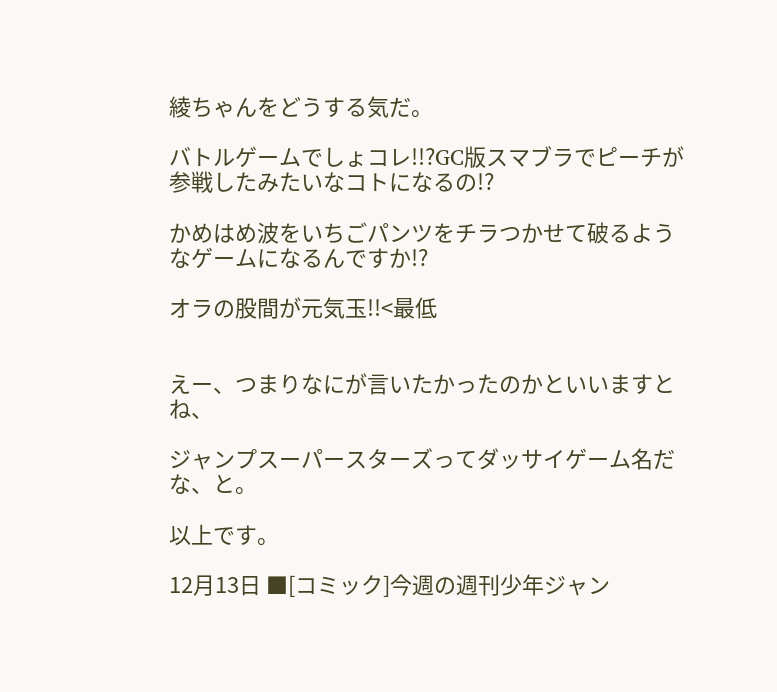綾ちゃんをどうする気だ。

バトルゲームでしょコレ!!?GC版スマブラでピーチが参戦したみたいなコトになるの!?

かめはめ波をいちごパンツをチラつかせて破るようなゲームになるんですか!?

オラの股間が元気玉!!<最低


えー、つまりなにが言いたかったのかといいますとね、

ジャンプスーパースターズってダッサイゲーム名だな、と。

以上です。

12月13日 ■[コミック]今週の週刊少年ジャン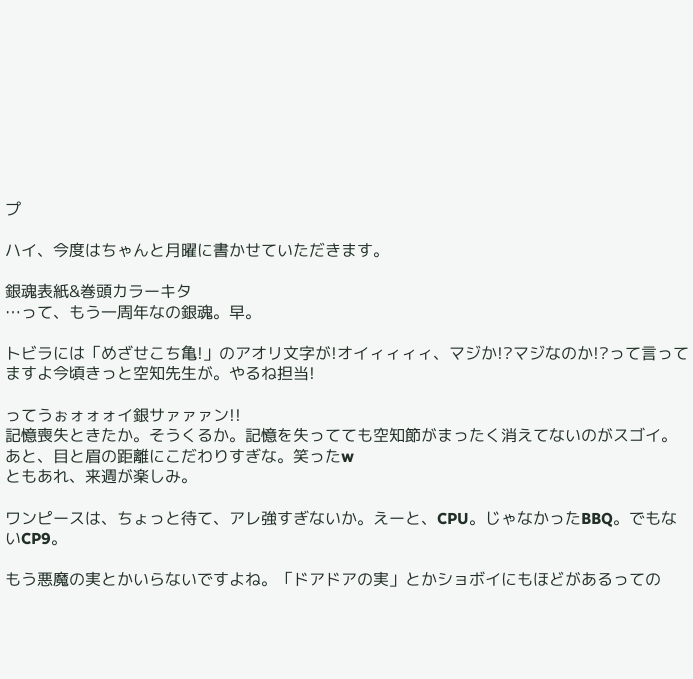プ

ハイ、今度はちゃんと月曜に書かせていただきます。

銀魂表紙&巻頭カラーキタ
…って、もう一周年なの銀魂。早。

トビラには「めざせこち亀!」のアオリ文字が!オイィィィィ、マジか!?マジなのか!?って言ってますよ今頃きっと空知先生が。やるね担当!

ってうぉォォォイ銀サァァァン!!
記憶喪失ときたか。そうくるか。記憶を失ってても空知節がまったく消えてないのがスゴイ。あと、目と眉の距離にこだわりすぎな。笑ったw
ともあれ、来週が楽しみ。

ワンピースは、ちょっと待て、アレ強すぎないか。えーと、CPU。じゃなかったBBQ。でもないCP9。

もう悪魔の実とかいらないですよね。「ドアドアの実」とかショボイにもほどがあるっての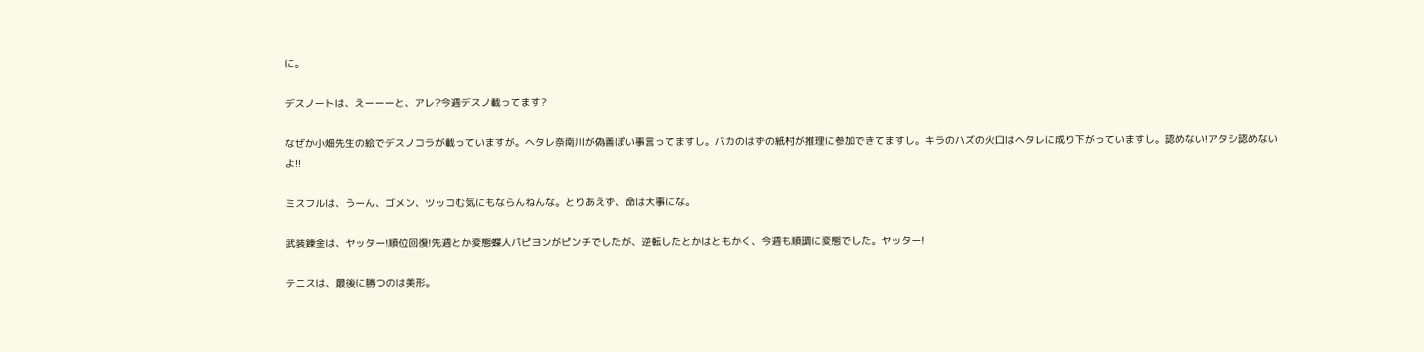に。

デスノートは、えーーーと、アレ?今週デスノ載ってます?

なぜか小畑先生の絵でデスノコラが載っていますが。ヘタレ奈南川が偽善ぽい事言ってますし。バカのはずの紙村が推理に参加できてますし。キラのハズの火口はヘタレに成り下がっていますし。認めない!アタシ認めないよ!!

ミスフルは、うーん、ゴメン、ツッコむ気にもならんねんな。とりあえず、命は大事にな。

武装錬金は、ヤッター!順位回復!先週とか変態蝶人パピヨンがピンチでしたが、逆転したとかはともかく、今週も順調に変態でした。ヤッター!

テニスは、最後に勝つのは美形。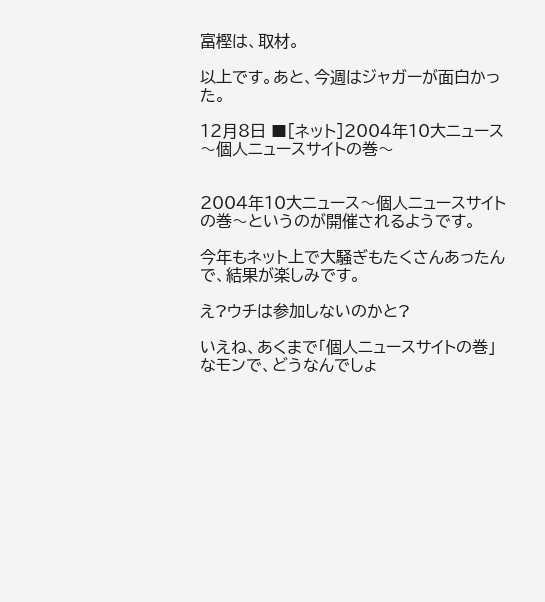富樫は、取材。

以上です。あと、今週はジャガーが面白かった。

12月8日 ■[ネット]2004年10大ニュース〜個人ニュースサイトの巻〜


2004年10大ニュース〜個人ニュースサイトの巻〜というのが開催されるようです。

今年もネット上で大騒ぎもたくさんあったんで、結果が楽しみです。

え?ウチは参加しないのかと?

いえね、あくまで「個人ニュースサイトの巻」なモンで、どうなんでしょ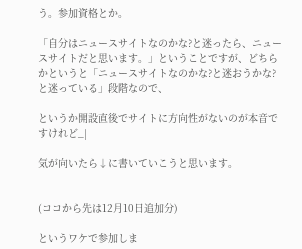う。参加資格とか。

「自分はニュースサイトなのかな?と迷ったら、ニュースサイトだと思います。」ということですが、どちらかというと「ニュースサイトなのかな?と迷おうかな?と迷っている」段階なので、

というか開設直後でサイトに方向性がないのが本音ですけれど_|

気が向いたら↓に書いていこうと思います。


(ココから先は12月10日追加分)

というワケで参加しま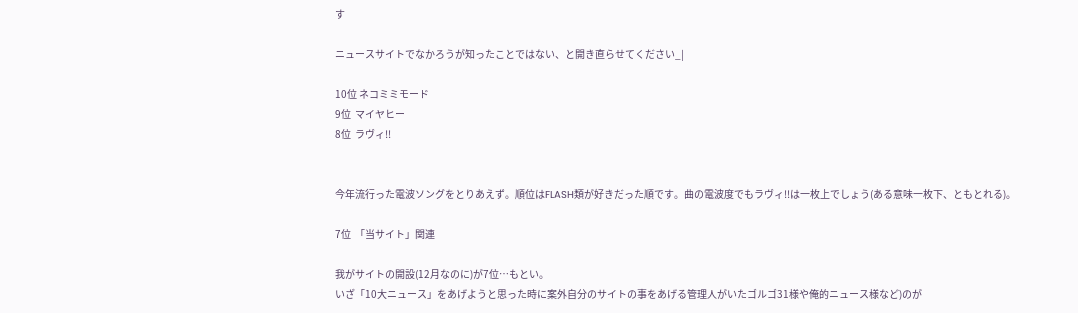す

ニュースサイトでなかろうが知ったことではない、と開き直らせてください_|

10位 ネコミミモード
9位  マイヤヒー
8位  ラヴィ!!


今年流行った電波ソングをとりあえず。順位はFLASH類が好きだった順です。曲の電波度でもラヴィ!!は一枚上でしょう(ある意味一枚下、ともとれる)。

7位  「当サイト」関連

我がサイトの開設(12月なのに)が7位…もとい。
いざ「10大ニュース」をあげようと思った時に案外自分のサイトの事をあげる管理人がいたゴルゴ31様や俺的ニュース様など)のが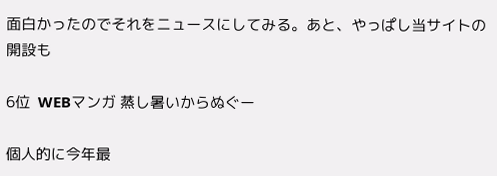面白かったのでそれをニュースにしてみる。あと、やっぱし当サイトの開設も

6位  WEBマンガ 蒸し暑いからぬぐー

個人的に今年最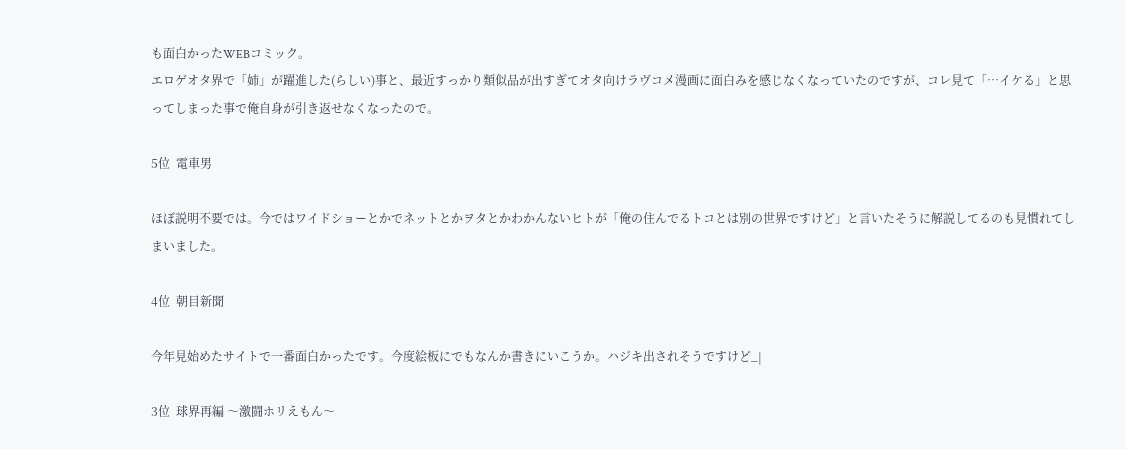も面白かったWEBコミック。
エロゲオタ界で「姉」が躍進した(らしい)事と、最近すっかり類似品が出すぎてオタ向けラヴコメ漫画に面白みを感じなくなっていたのですが、コレ見て「…イケる」と思ってしまった事で俺自身が引き返せなくなったので。

5位  電車男

ほぼ説明不要では。今ではワイドショーとかでネットとかヲタとかわかんないヒトが「俺の住んでるトコとは別の世界ですけど」と言いたそうに解説してるのも見慣れてしまいました。

4位  朝目新聞

今年見始めたサイトで一番面白かったです。今度絵板にでもなんか書きにいこうか。ハジキ出されそうですけど_|

3位  球界再編 〜激闘ホリえもん〜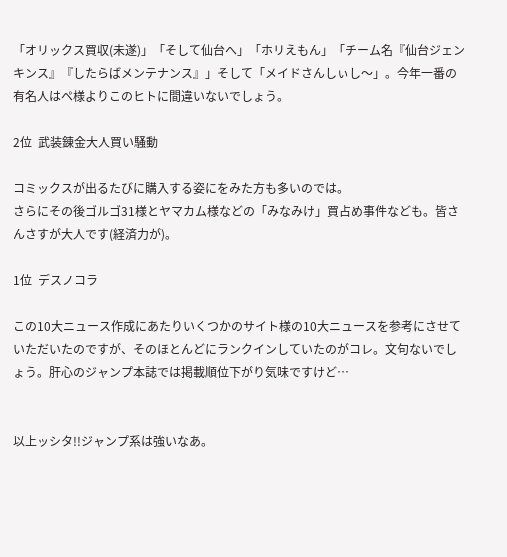「オリックス買収(未遂)」「そして仙台へ」「ホリえもん」「チーム名『仙台ジェンキンス』『したらばメンテナンス』」そして「メイドさんしぃし〜」。今年一番の有名人はペ様よりこのヒトに間違いないでしょう。

2位  武装錬金大人買い騒動

コミックスが出るたびに購入する姿にをみた方も多いのでは。
さらにその後ゴルゴ31様とヤマカム様などの「みなみけ」買占め事件なども。皆さんさすが大人です(経済力が)。

1位  デスノコラ

この10大ニュース作成にあたりいくつかのサイト様の10大ニュースを参考にさせていただいたのですが、そのほとんどにランクインしていたのがコレ。文句ないでしょう。肝心のジャンプ本誌では掲載順位下がり気味ですけど…


以上ッシタ!!ジャンプ系は強いなあ。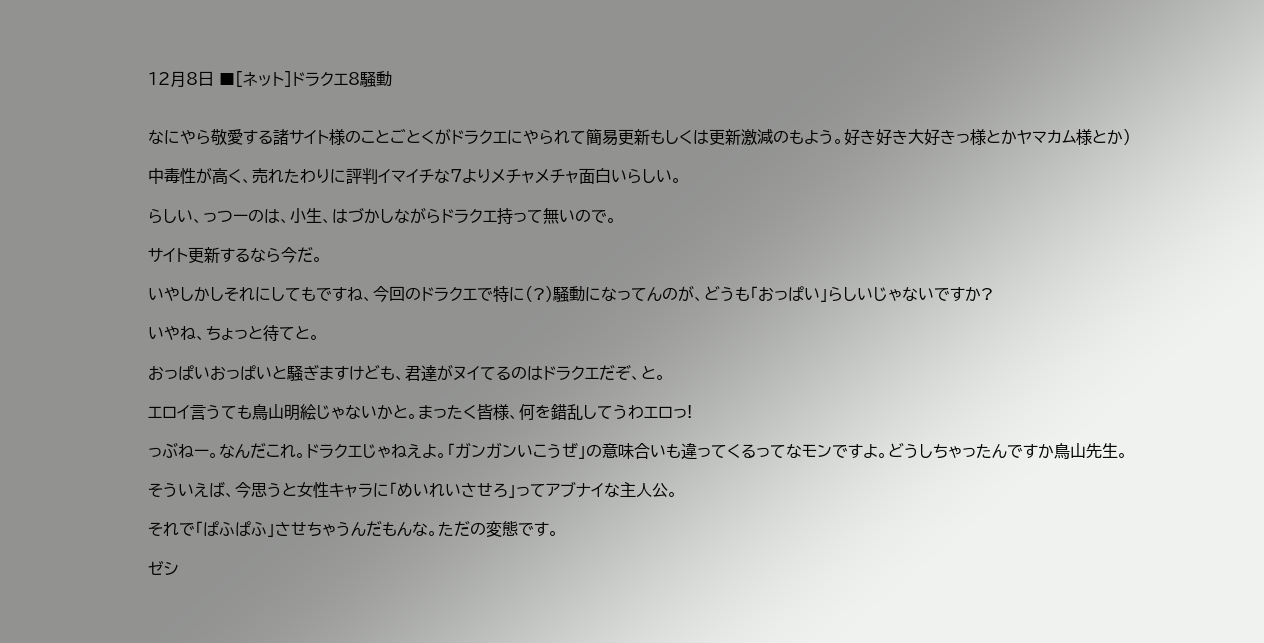12月8日 ■[ネット]ドラクエ8騒動


なにやら敬愛する諸サイト様のことごとくがドラクエにやられて簡易更新もしくは更新激減のもよう。好き好き大好きっ様とかヤマカム様とか)

中毒性が高く、売れたわりに評判イマイチな7よりメチャメチャ面白いらしい。

らしい、っつーのは、小生、はづかしながらドラクエ持って無いので。

サイト更新するなら今だ。

いやしかしそれにしてもですね、今回のドラクエで特に(?)騒動になってんのが、どうも「おっぱい」らしいじゃないですか?

いやね、ちょっと待てと。

おっぱいおっぱいと騒ぎますけども、君達がヌイてるのはドラクエだぞ、と。

エロイ言うても鳥山明絵じゃないかと。まったく皆様、何を錯乱してうわエロっ!

っぶねー。なんだこれ。ドラクエじゃねえよ。「ガンガンいこうぜ」の意味合いも違ってくるってなモンですよ。どうしちゃったんですか鳥山先生。

そういえば、今思うと女性キャラに「めいれいさせろ」ってアブナイな主人公。

それで「ぱふぱふ」させちゃうんだもんな。ただの変態です。

ゼシ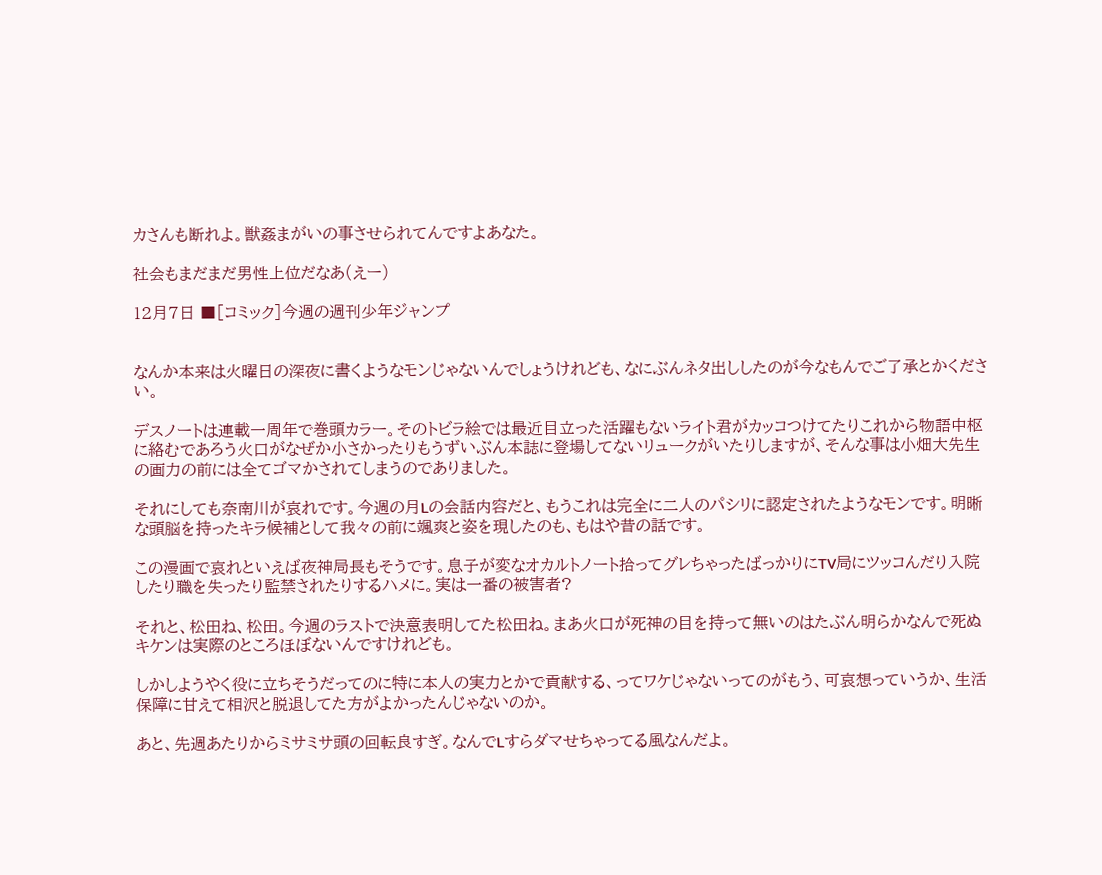カさんも断れよ。獣姦まがいの事させられてんですよあなた。

社会もまだまだ男性上位だなあ(えー)

12月7日 ■[コミック]今週の週刊少年ジャンプ


なんか本来は火曜日の深夜に書くようなモンじゃないんでしょうけれども、なにぶんネタ出ししたのが今なもんでご了承とかください。

デスノートは連載一周年で巻頭カラー。そのトビラ絵では最近目立った活躍もないライト君がカッコつけてたりこれから物語中枢に絡むであろう火口がなぜか小さかったりもうずいぶん本誌に登場してないリュークがいたりしますが、そんな事は小畑大先生の画力の前には全てゴマかされてしまうのでありました。

それにしても奈南川が哀れです。今週の月Lの会話内容だと、もうこれは完全に二人のパシリに認定されたようなモンです。明晰な頭脳を持ったキラ候補として我々の前に颯爽と姿を現したのも、もはや昔の話です。

この漫画で哀れといえば夜神局長もそうです。息子が変なオカルトノート拾ってグレちゃったばっかりにTV局にツッコんだり入院したり職を失ったり監禁されたりするハメに。実は一番の被害者?

それと、松田ね、松田。今週のラストで決意表明してた松田ね。まあ火口が死神の目を持って無いのはたぶん明らかなんで死ぬキケンは実際のところほぼないんですけれども。

しかしようやく役に立ちそうだってのに特に本人の実力とかで貢献する、ってワケじゃないってのがもう、可哀想っていうか、生活保障に甘えて相沢と脱退してた方がよかったんじゃないのか。

あと、先週あたりからミサミサ頭の回転良すぎ。なんでLすらダマせちゃってる風なんだよ。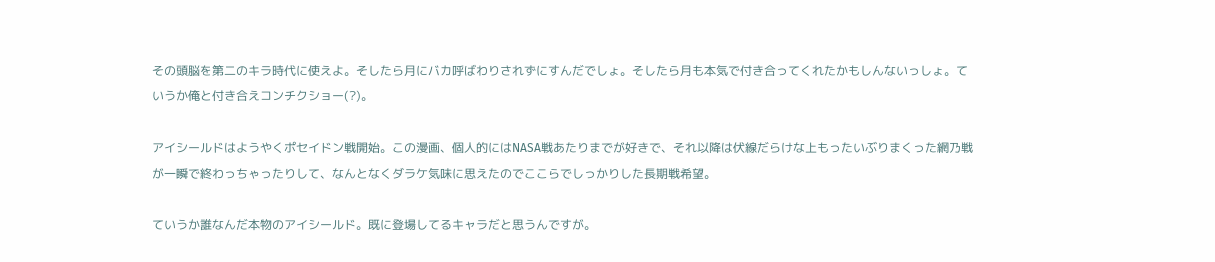その頭脳を第二のキラ時代に使えよ。そしたら月にバカ呼ばわりされずにすんだでしょ。そしたら月も本気で付き合ってくれたかもしんないっしょ。ていうか俺と付き合えコンチクショー(?)。

アイシールドはようやくポセイドン戦開始。この漫画、個人的にはNASA戦あたりまでが好きで、それ以降は伏線だらけな上もったいぶりまくった網乃戦が一瞬で終わっちゃったりして、なんとなくダラケ気味に思えたのでここらでしっかりした長期戦希望。

ていうか誰なんだ本物のアイシールド。既に登場してるキャラだと思うんですが。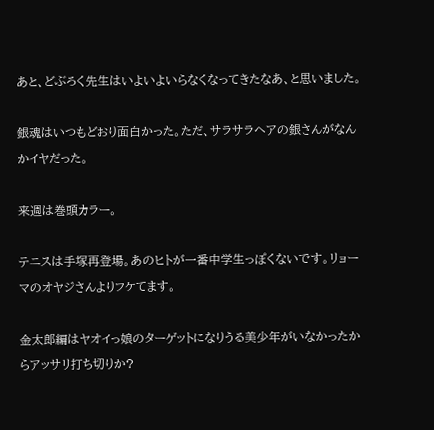あと、どぶろく先生はいよいよいらなくなってきたなあ、と思いました。

銀魂はいつもどおり面白かった。ただ、サラサラヘアの銀さんがなんかイヤだった。

来週は巻頭カラー。

テニスは手塚再登場。あのヒトが一番中学生っぽくないです。リョーマのオヤジさんよりフケてます。

金太郎編はヤオイっ娘のターゲットになりうる美少年がいなかったからアッサリ打ち切りか?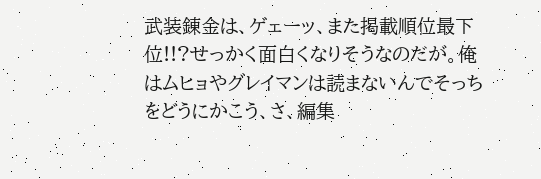武装錬金は、ゲェーッ、また掲載順位最下位!!?せっかく面白くなりそうなのだが。俺はムヒョやグレイマンは読まないんでそっちをどうにかこう、さ、編集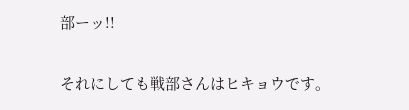部ーッ!!

それにしても戦部さんはヒキョウです。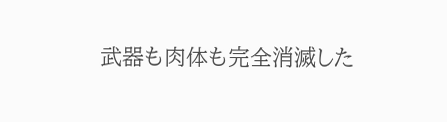武器も肉体も完全消滅した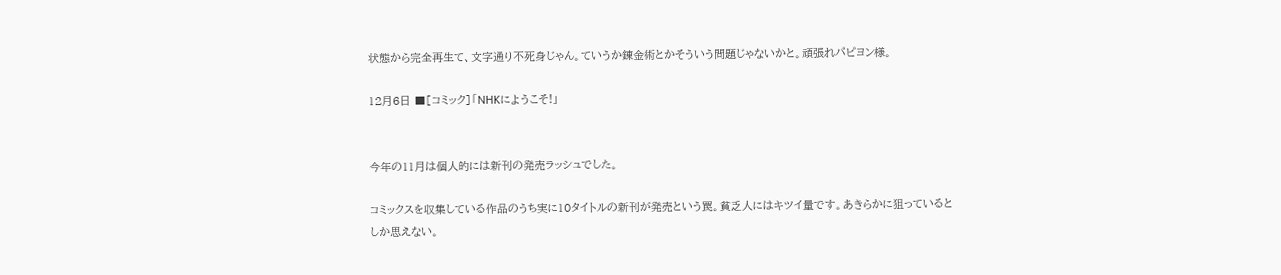状態から完全再生て、文字通り不死身じゃん。ていうか錬金術とかそういう問題じゃないかと。頑張れパピヨン様。

12月6日 ■[コミック]「NHKにようこそ!」


今年の11月は個人的には新刊の発売ラッシュでした。

コミックスを収集している作品のうち実に10タイトルの新刊が発売という罠。貧乏人にはキツイ量です。あきらかに狙っているとしか思えない。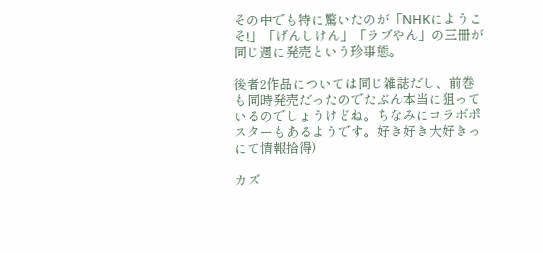その中でも特に驚いたのが「NHKにようこそ!」「げんしけん」「ラブやん」の三冊が同じ週に発売という珍事態。

後者2作品については同じ雑誌だし、前巻も同時発売だったのでたぶん本当に狙っているのでしょうけどね。ちなみにコラボポスターもあるようです。好き好き大好きっにて情報拾得)

カズ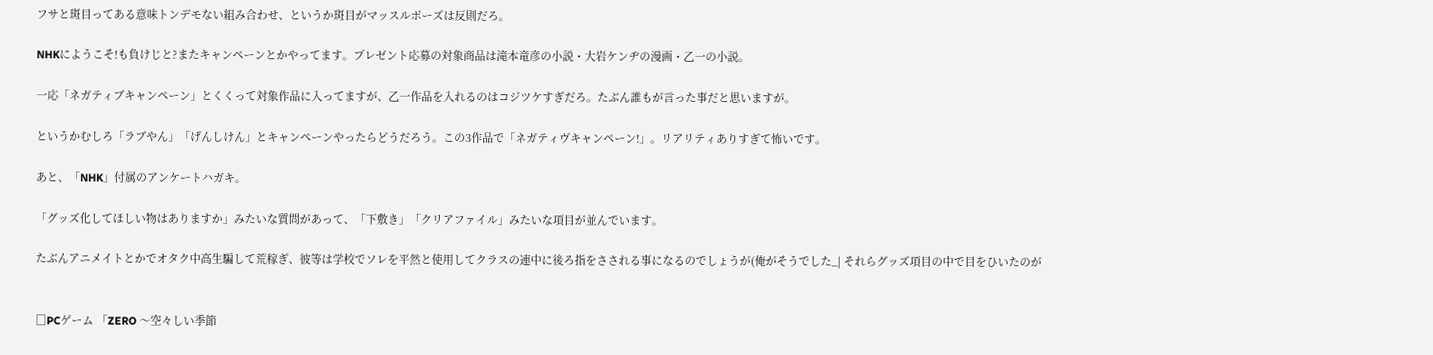フサと斑目ってある意味トンデモない組み合わせ、というか斑目がマッスルポーズは反則だろ。

NHKにようこそ!も負けじと?またキャンペーンとかやってます。プレゼント応募の対象商品は滝本竜彦の小説・大岩ケンヂの漫画・乙一の小説。

一応「ネガティブキャンペーン」とくくって対象作品に入ってますが、乙一作品を入れるのはコジツケすぎだろ。たぶん誰もが言った事だと思いますが。

というかむしろ「ラブやん」「げんしけん」とキャンペーンやったらどうだろう。この3作品で「ネガティヴキャンペーン!」。リアリティありすぎて怖いです。

あと、「NHK」付属のアンケートハガキ。

「グッズ化してほしい物はありますか」みたいな質問があって、「下敷き」「クリアファイル」みたいな項目が並んでいます。

たぶんアニメイトとかでオタク中高生騙して荒稼ぎ、彼等は学校でソレを平然と使用してクラスの連中に後ろ指をさされる事になるのでしょうが(俺がそうでした_| それらグッズ項目の中で目をひいたのが


□PCゲーム 「ZERO 〜空々しい季節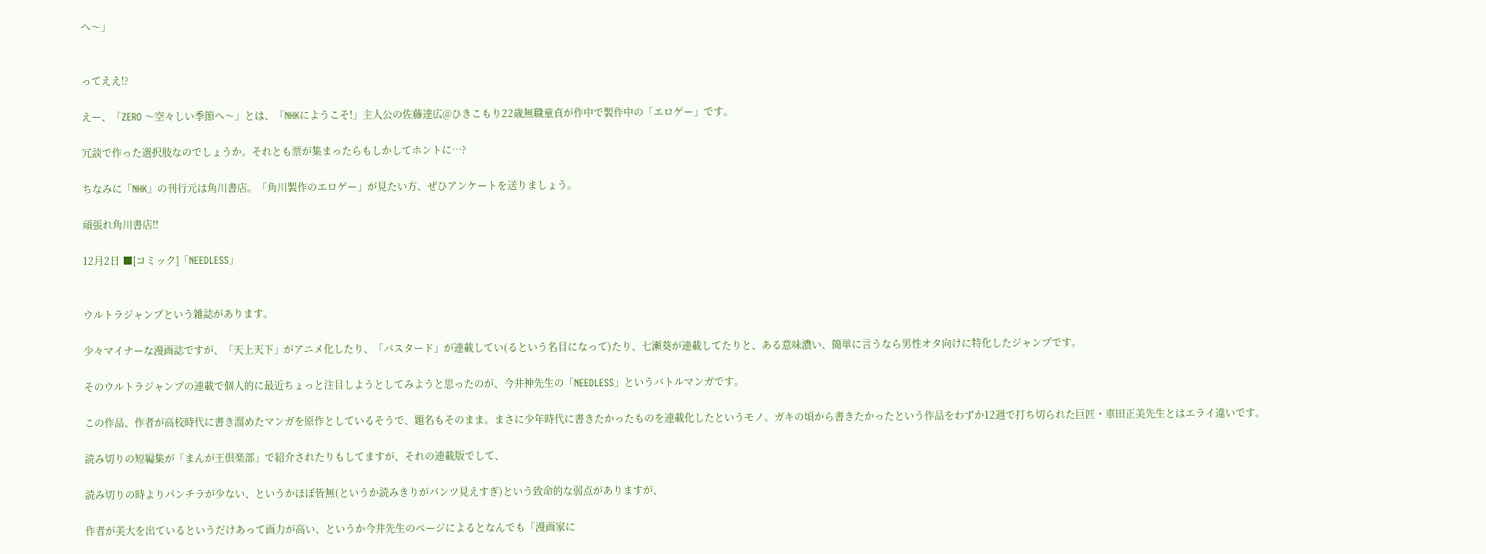へ〜」


ってええ!?

えー、「ZERO 〜空々しい季節へ〜」とは、「NHKにようこそ!」主人公の佐藤達広@ひきこもり22歳無職童貞が作中で製作中の「エロゲー」です。

冗談で作った選択肢なのでしょうか。それとも票が集まったらもしかしてホントに…?

ちなみに「NHK」の刊行元は角川書店。「角川製作のエロゲー」が見たい方、ぜひアンケートを送りましょう。

頑張れ角川書店!!

12月2日 ■[コミック]「NEEDLESS」


ウルトラジャンプという雑誌があります。

少々マイナーな漫画誌ですが、「天上天下」がアニメ化したり、「バスタード」が連載してい(るという名目になって)たり、七瀬葵が連載してたりと、ある意味濃い、簡単に言うなら男性オタ向けに特化したジャンプです。

そのウルトラジャンプの連載で個人的に最近ちょっと注目しようとしてみようと思ったのが、今井神先生の「NEEDLESS」というバトルマンガです。

この作品、作者が高校時代に書き溜めたマンガを原作としているそうで、題名もそのまま。まさに少年時代に書きたかったものを連載化したというモノ。ガキの頃から書きたかったという作品をわずか12週で打ち切られた巨匠・車田正美先生とはエライ違いです。

読み切りの短編集が「まんが王倶楽部」で紹介されたりもしてますが、それの連載版でして、

読み切りの時よりパンチラが少ない、というかほぼ皆無(というか読みきりがパンツ見えすぎ)という致命的な弱点がありますが、

作者が美大を出ているというだけあって画力が高い、というか今井先生のページによるとなんでも「漫画家に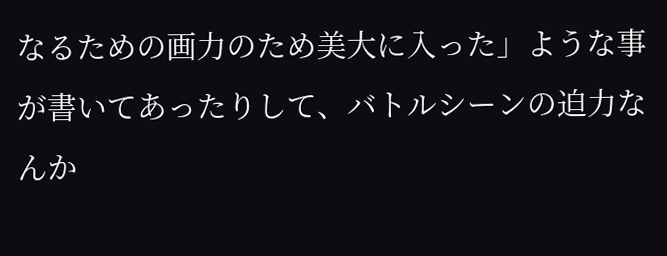なるための画力のため美大に入った」ような事が書いてあったりして、バトルシーンの迫力なんか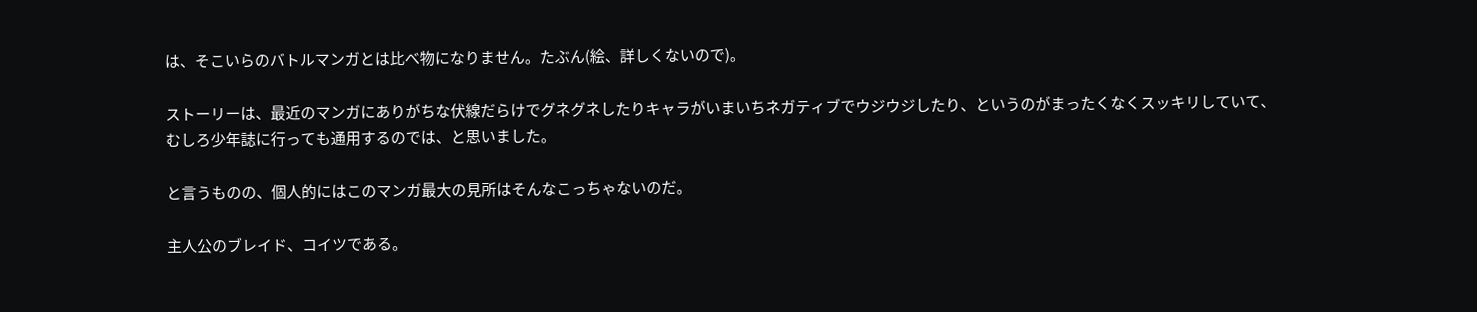は、そこいらのバトルマンガとは比べ物になりません。たぶん(絵、詳しくないので)。

ストーリーは、最近のマンガにありがちな伏線だらけでグネグネしたりキャラがいまいちネガティブでウジウジしたり、というのがまったくなくスッキリしていて、むしろ少年誌に行っても通用するのでは、と思いました。

と言うものの、個人的にはこのマンガ最大の見所はそんなこっちゃないのだ。

主人公のブレイド、コイツである。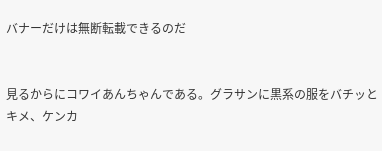バナーだけは無断転載できるのだ


見るからにコワイあんちゃんである。グラサンに黒系の服をバチッとキメ、ケンカ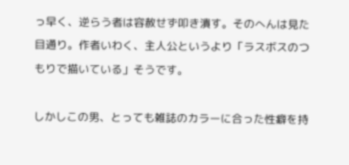っ早く、逆らう者は容赦せず叩き潰す。そのへんは見た目通り。作者いわく、主人公というより「ラスボスのつもりで描いている」そうです。

しかしこの男、とっても雑誌のカラーに合った性癖を持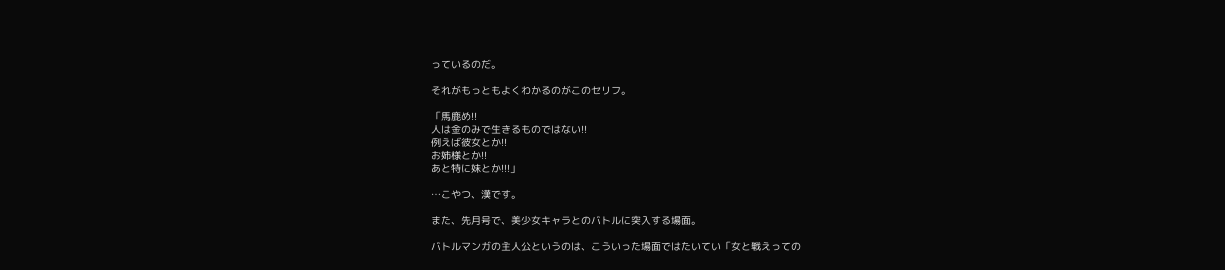っているのだ。

それがもっともよくわかるのがこのセリフ。

「馬鹿め!!
人は金のみで生きるものではない!!
例えば彼女とか!!
お姉様とか!!
あと特に妹とか!!!」

…こやつ、漢です。

また、先月号で、美少女キャラとのバトルに突入する場面。

バトルマンガの主人公というのは、こういった場面ではたいてい「女と戦えっての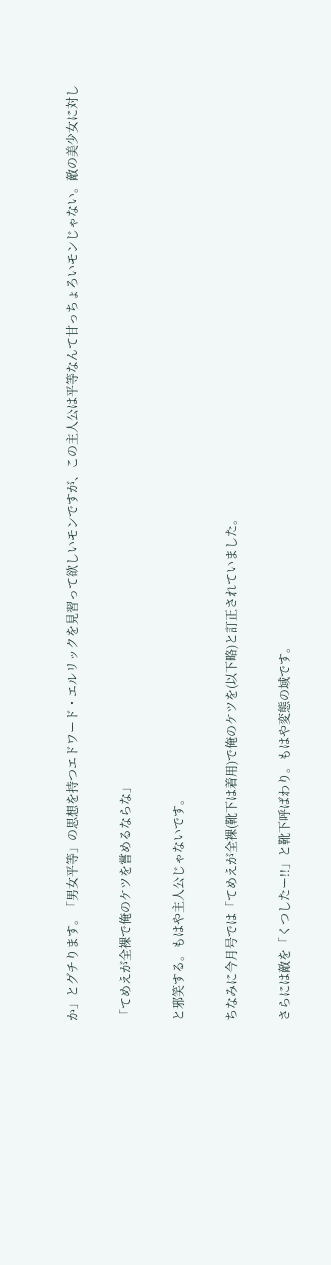か」とグチります。「男女平等」の思想を持つエドワード・エルリックを見習って欲しいモンですが、この主人公は平等なんて甘っちょろいモンじゃない。敵の美少女に対し

「てめえが全裸で俺のケツを嘗めるならな」

と邪笑する。もはや主人公じゃないです。

ちなみに今月号では「てめえが全裸(靴下は着用)で俺のケツを(以下略)と訂正されていました。

さらには敵を「くつしたー!!」と靴下呼ばわり。もはや変態の域です。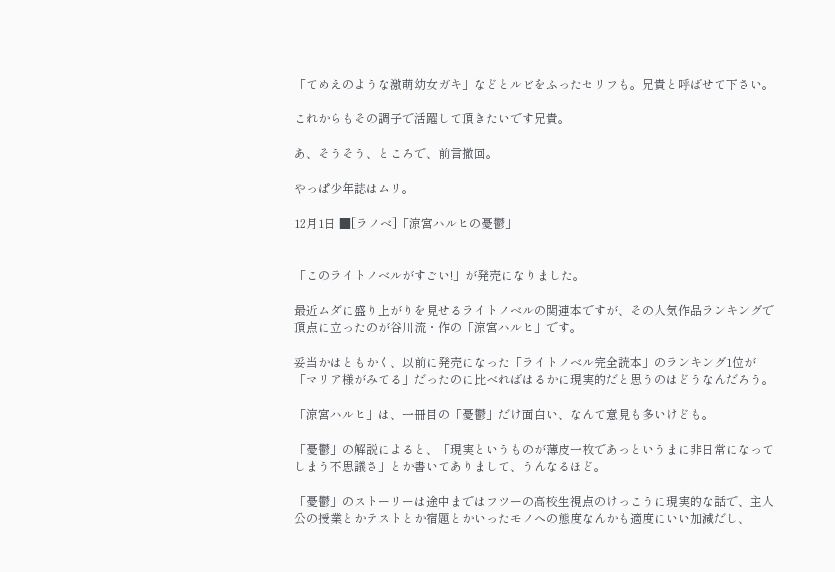「てめえのような激萌幼女ガキ」などとルビをふったセリフも。兄貴と呼ばせて下さい。

これからもその調子で活躍して頂きたいです兄貴。

あ、そうそう、ところで、前言撤回。

やっぱ少年誌はムリ。

12月1日 ■[ラノベ]「涼宮ハルヒの憂鬱」


「このライトノベルがすごい!」が発売になりました。

最近ムダに盛り上がりを見せるライトノベルの関連本ですが、その人気作品ランキングで頂点に立ったのが谷川流・作の「涼宮ハルヒ」です。

妥当かはともかく、以前に発売になった「ライトノベル完全読本」のランキング1位が「マリア様がみてる」だったのに比べればはるかに現実的だと思うのはどうなんだろう。

「涼宮ハルヒ」は、一冊目の「憂鬱」だけ面白い、なんて意見も多いけども。

「憂鬱」の解説によると、「現実というものが薄皮一枚であっというまに非日常になってしまう不思議さ」とか書いてありまして、うんなるほど。

「憂鬱」のストーリーは途中まではフツーの高校生視点のけっこうに現実的な話で、主人公の授業とかテストとか宿題とかいったモノへの態度なんかも適度にいい加減だし、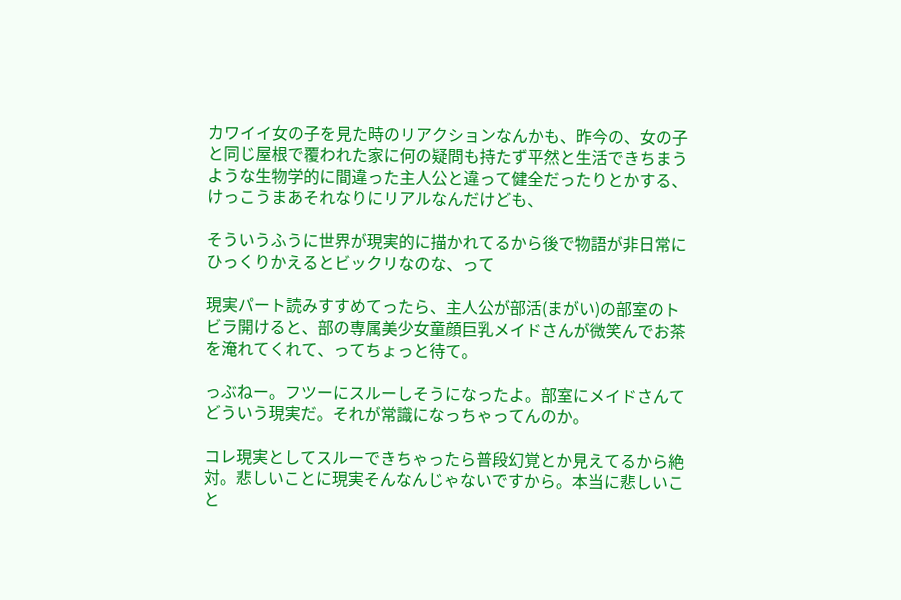カワイイ女の子を見た時のリアクションなんかも、昨今の、女の子と同じ屋根で覆われた家に何の疑問も持たず平然と生活できちまうような生物学的に間違った主人公と違って健全だったりとかする、けっこうまあそれなりにリアルなんだけども、

そういうふうに世界が現実的に描かれてるから後で物語が非日常にひっくりかえるとビックリなのな、って

現実パート読みすすめてったら、主人公が部活(まがい)の部室のトビラ開けると、部の専属美少女童顔巨乳メイドさんが微笑んでお茶を淹れてくれて、ってちょっと待て。

っぶねー。フツーにスルーしそうになったよ。部室にメイドさんてどういう現実だ。それが常識になっちゃってんのか。

コレ現実としてスルーできちゃったら普段幻覚とか見えてるから絶対。悲しいことに現実そんなんじゃないですから。本当に悲しいこと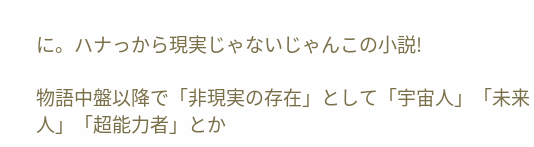に。ハナっから現実じゃないじゃんこの小説!

物語中盤以降で「非現実の存在」として「宇宙人」「未来人」「超能力者」とか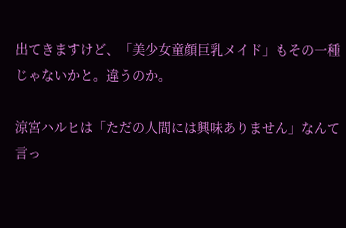出てきますけど、「美少女童顔巨乳メイド」もその一種じゃないかと。違うのか。

涼宮ハルヒは「ただの人間には興味ありません」なんて言っ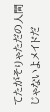てたがそりゃただの人間じゃないよメイドだ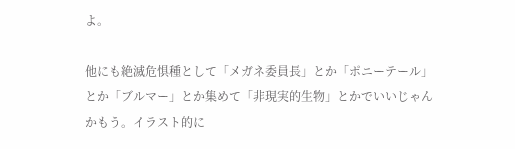よ。

他にも絶滅危惧種として「メガネ委員長」とか「ポニーテール」とか「ブルマー」とか集めて「非現実的生物」とかでいいじゃんかもう。イラスト的に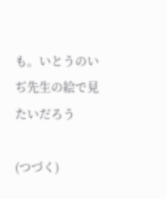も。いとうのいぢ先生の絵で見たいだろう

(つづく)